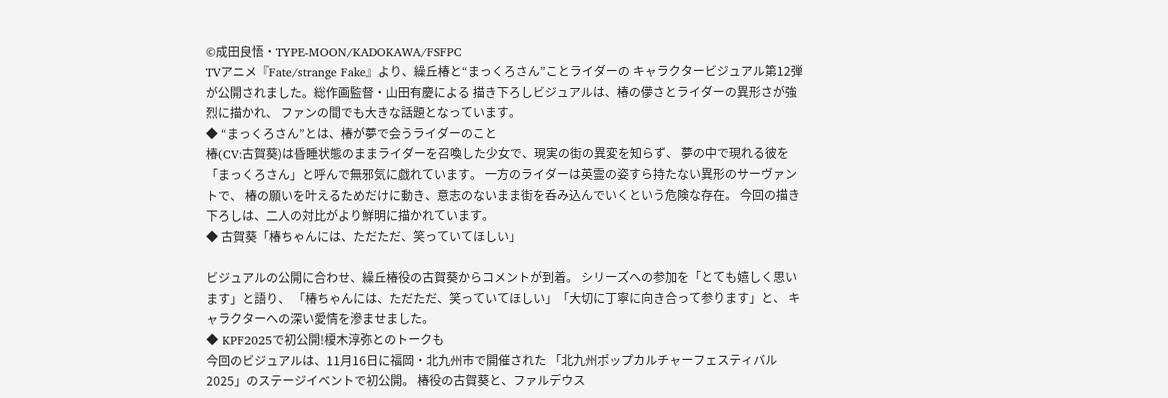©成田良悟・TYPE-MOON/KADOKAWA/FSFPC
TVアニメ『Fate/strange Fake』より、繰丘椿と“まっくろさん”ことライダーの キャラクタービジュアル第12弾が公開されました。総作画監督・山田有慶による 描き下ろしビジュアルは、椿の儚さとライダーの異形さが強烈に描かれ、 ファンの間でも大きな話題となっています。
◆ “まっくろさん”とは、椿が夢で会うライダーのこと
椿(CV:古賀葵)は昏睡状態のままライダーを召喚した少女で、現実の街の異変を知らず、 夢の中で現れる彼を「まっくろさん」と呼んで無邪気に戯れています。 一方のライダーは英霊の姿すら持たない異形のサーヴァントで、 椿の願いを叶えるためだけに動き、意志のないまま街を呑み込んでいくという危険な存在。 今回の描き下ろしは、二人の対比がより鮮明に描かれています。
◆ 古賀葵「椿ちゃんには、ただただ、笑っていてほしい」

ビジュアルの公開に合わせ、繰丘椿役の古賀葵からコメントが到着。 シリーズへの参加を「とても嬉しく思います」と語り、 「椿ちゃんには、ただただ、笑っていてほしい」「大切に丁寧に向き合って参ります」と、 キャラクターへの深い愛情を滲ませました。
◆ KPF2025で初公開!榎木淳弥とのトークも
今回のビジュアルは、11月16日に福岡・北九州市で開催された 「北九州ポップカルチャーフェスティバル2025」のステージイベントで初公開。 椿役の古賀葵と、ファルデウス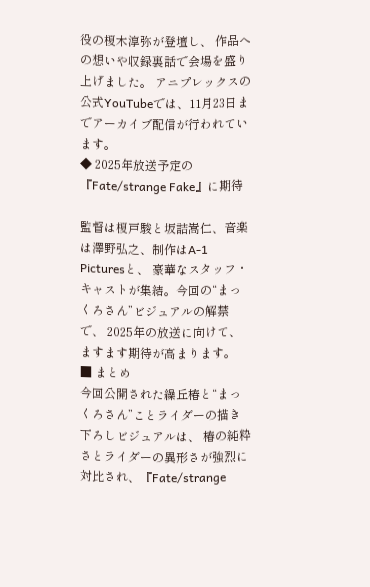役の榎木淳弥が登壇し、 作品への想いや収録裏話で会場を盛り上げました。 アニプレックスの公式YouTubeでは、11月23日までアーカイブ配信が行われています。
◆ 2025年放送予定の『Fate/strange Fake』に期待

監督は榎戸駿と坂詰嵩仁、音楽は澤野弘之、制作はA-1 Picturesと、 豪華なスタッフ・キャストが集結。今回の“まっくろさん”ビジュアルの解禁で、 2025年の放送に向けて、ますます期待が高まります。
■ まとめ
今回公開された繰丘椿と“まっくろさん”ことライダーの描き下ろしビジュアルは、 椿の純粋さとライダーの異形さが強烈に対比され、『Fate/strange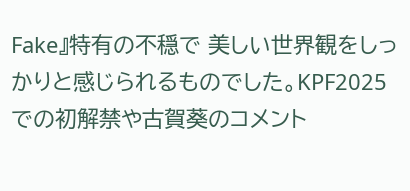Fake』特有の不穏で 美しい世界観をしっかりと感じられるものでした。KPF2025での初解禁や古賀葵のコメント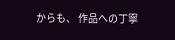からも、 作品への丁寧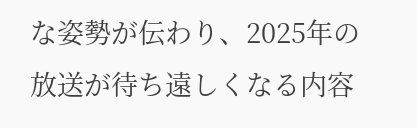な姿勢が伝わり、2025年の放送が待ち遠しくなる内容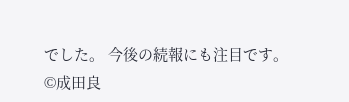でした。 今後の続報にも注目です。
©成田良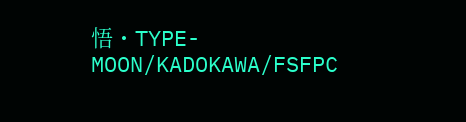悟・TYPE-MOON/KADOKAWA/FSFPC